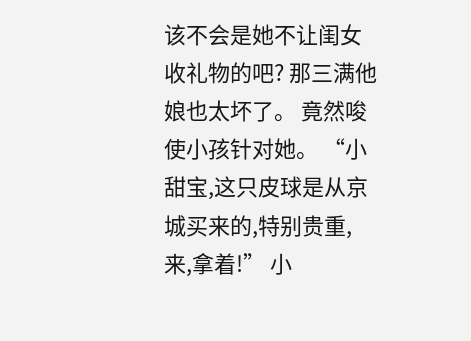该不会是她不让闺女收礼物的吧? 那三满他娘也太坏了。 竟然唆使小孩针对她。 “小甜宝,这只皮球是从京城买来的,特别贵重,来,拿着!” 小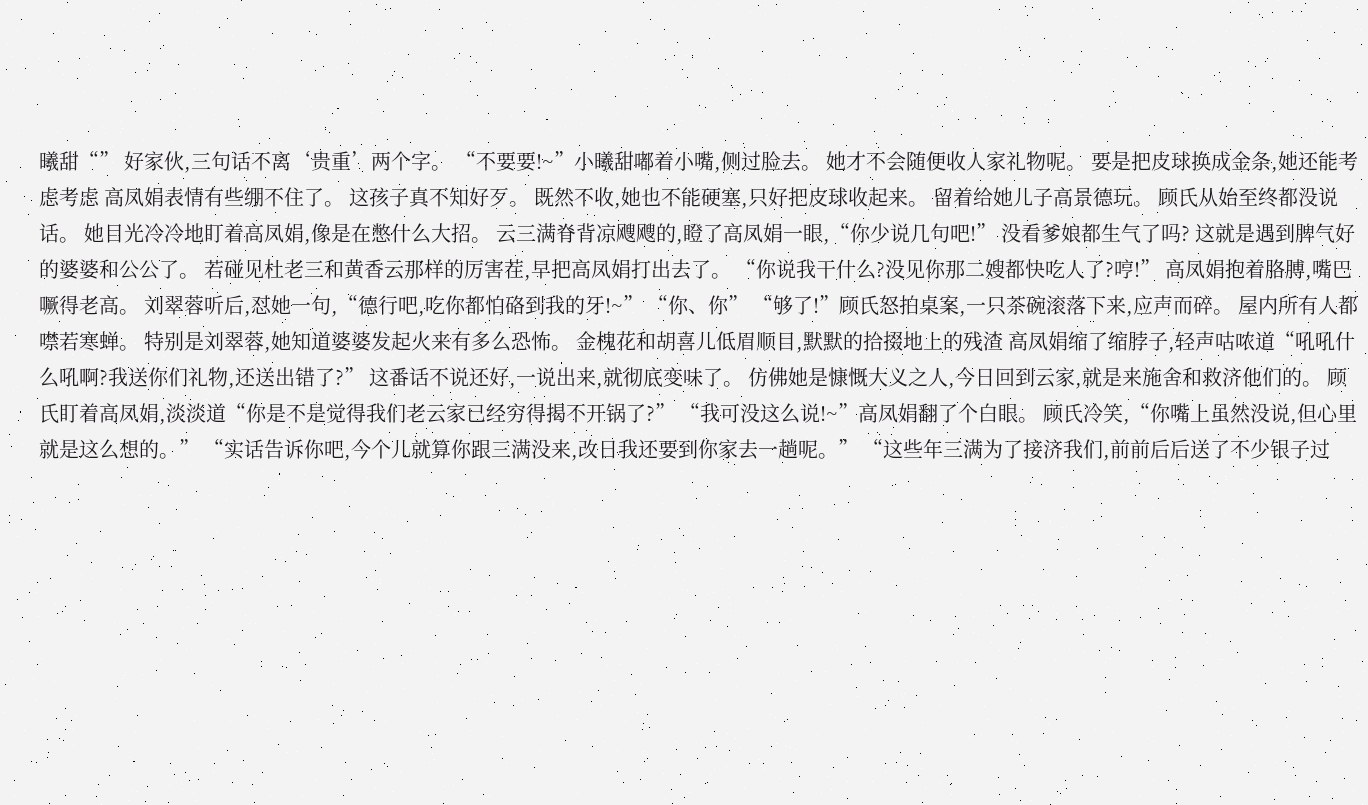曦甜“” 好家伙,三句话不离‘贵重’两个字。 “不要要!~”小曦甜嘟着小嘴,侧过脸去。 她才不会随便收人家礼物呢。 要是把皮球换成金条,她还能考虑考虑 高凤娟表情有些绷不住了。 这孩子真不知好歹。 既然不收,她也不能硬塞,只好把皮球收起来。 留着给她儿子高景德玩。 顾氏从始至终都没说话。 她目光冷冷地盯着高凤娟,像是在憋什么大招。 云三满脊背凉飕飕的,瞪了高凤娟一眼,“你少说几句吧!” 没看爹娘都生气了吗? 这就是遇到脾气好的婆婆和公公了。 若碰见杜老三和黄香云那样的厉害茬,早把高凤娟打出去了。 “你说我干什么?没见你那二嫂都快吃人了?哼!” 高凤娟抱着胳膊,嘴巴噘得老高。 刘翠蓉听后,怼她一句,“德行吧,吃你都怕硌到我的牙!~” “你、你” “够了!”顾氏怒拍桌案,一只茶碗滚落下来,应声而碎。 屋内所有人都噤若寒蝉。 特别是刘翠蓉,她知道婆婆发起火来有多么恐怖。 金槐花和胡喜儿低眉顺目,默默的拾掇地上的残渣 高凤娟缩了缩脖子,轻声咕哝道“吼吼什么吼啊?我送你们礼物,还送出错了?” 这番话不说还好,一说出来,就彻底变味了。 仿佛她是慷慨大义之人,今日回到云家,就是来施舍和救济他们的。 顾氏盯着高凤娟,淡淡道“你是不是觉得我们老云家已经穷得揭不开锅了?” “我可没这么说!~”高凤娟翻了个白眼。 顾氏冷笑,“你嘴上虽然没说,但心里就是这么想的。” “实话告诉你吧,今个儿就算你跟三满没来,改日我还要到你家去一趟呢。” “这些年三满为了接济我们,前前后后送了不少银子过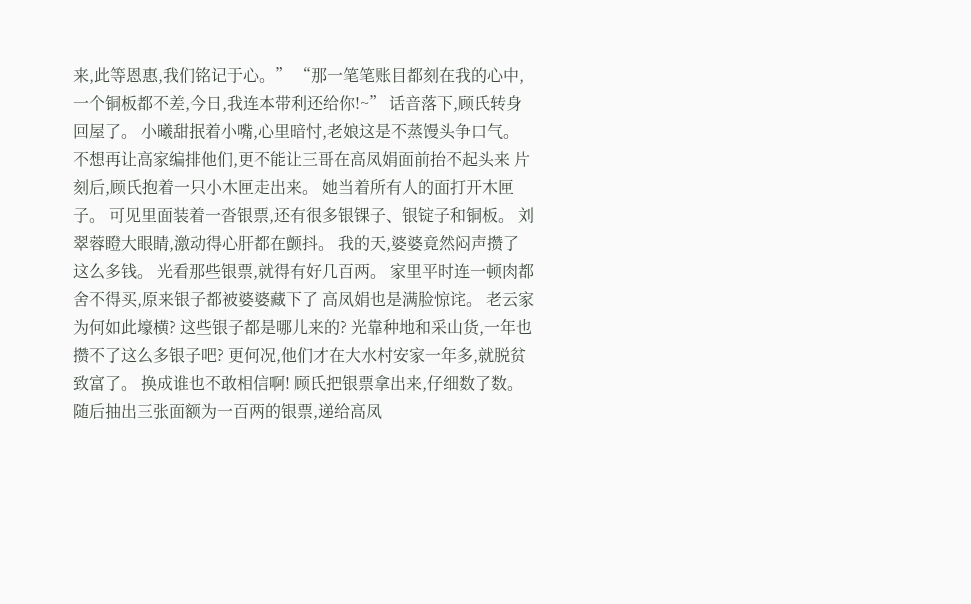来,此等恩惠,我们铭记于心。” “那一笔笔账目都刻在我的心中,一个铜板都不差,今日,我连本带利还给你!~” 话音落下,顾氏转身回屋了。 小曦甜抿着小嘴,心里暗忖,老娘这是不蒸馒头争口气。 不想再让高家编排他们,更不能让三哥在高凤娟面前抬不起头来 片刻后,顾氏抱着一只小木匣走出来。 她当着所有人的面打开木匣子。 可见里面装着一沓银票,还有很多银锞子、银锭子和铜板。 刘翠蓉瞪大眼睛,激动得心肝都在颤抖。 我的天,婆婆竟然闷声攒了这么多钱。 光看那些银票,就得有好几百两。 家里平时连一顿肉都舍不得买,原来银子都被婆婆藏下了 高凤娟也是满脸惊诧。 老云家为何如此壕横? 这些银子都是哪儿来的? 光靠种地和采山货,一年也攒不了这么多银子吧? 更何况,他们才在大水村安家一年多,就脱贫致富了。 换成谁也不敢相信啊! 顾氏把银票拿出来,仔细数了数。 随后抽出三张面额为一百两的银票,递给高凤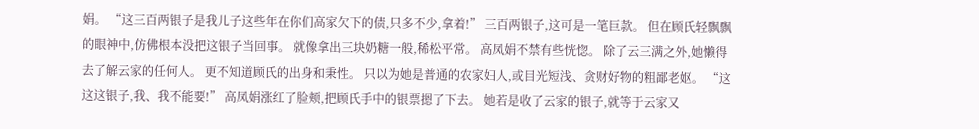娟。 “这三百两银子是我儿子这些年在你们高家欠下的债,只多不少,拿着!” 三百两银子,这可是一笔巨款。 但在顾氏轻飘飘的眼神中,仿佛根本没把这银子当回事。 就像拿出三块奶糖一般,稀松平常。 高凤娟不禁有些恍惚。 除了云三满之外,她懒得去了解云家的任何人。 更不知道顾氏的出身和秉性。 只以为她是普通的农家妇人,或目光短浅、贪财好物的粗鄙老妪。 “这这这银子,我、我不能要!” 高凤娟涨红了脸颊,把顾氏手中的银票摁了下去。 她若是收了云家的银子,就等于云家又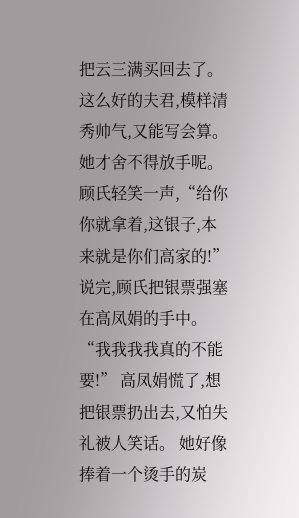把云三满买回去了。 这么好的夫君,模样清秀帅气,又能写会算。 她才舍不得放手呢。 顾氏轻笑一声,“给你你就拿着,这银子,本来就是你们高家的!” 说完,顾氏把银票强塞在高凤娟的手中。 “我我我我真的不能要!” 高凤娟慌了,想把银票扔出去,又怕失礼被人笑话。 她好像捧着一个烫手的炭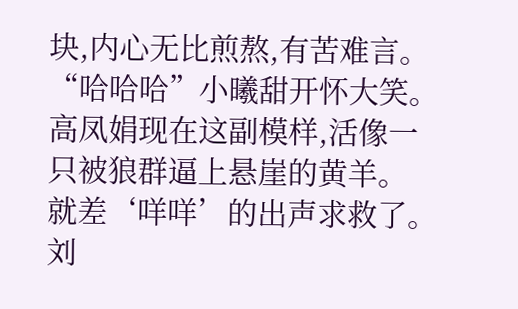块,内心无比煎熬,有苦难言。 “哈哈哈”小曦甜开怀大笑。 高凤娟现在这副模样,活像一只被狼群逼上悬崖的黄羊。 就差‘咩咩’的出声求救了。 刘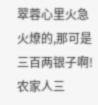翠蓉心里火急火燎的,那可是三百两银子啊! 农家人三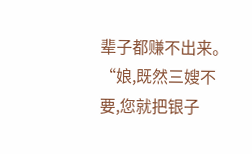辈子都赚不出来。 “娘,既然三嫂不要,您就把银子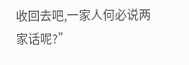收回去吧,一家人何必说两家话呢?”